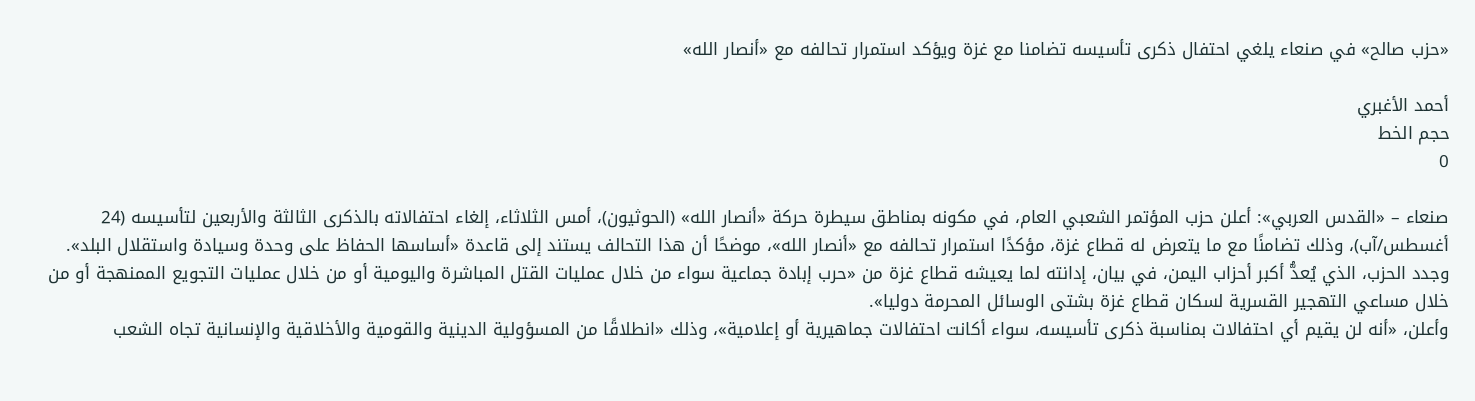«حزب صالح» في صنعاء يلغي احتفال ذكرى تأسيسه تضامنا مع غزة ويؤكد استمرار تحالفه مع «أنصار الله»

أحمد الأغبري
حجم الخط
0

صنعاء – «القدس العربي»: أعلن حزب المؤتمر الشعبي العام، في مكونه بمناطق سيطرة حركة «أنصار الله» (الحوثيون)، أمس الثلاثاء، إلغاء احتفالاته بالذكرى الثالثة والأربعين لتأسيسه (24 أغسطس/آب)، وذلك تضامنًا مع ما يتعرض له قطاع غزة، مؤكدًا استمرار تحالفه مع «أنصار الله»، موضحًا أن هذا التحالف يستند إلى قاعدة «أساسها الحفاظ على وحدة وسيادة واستقلال البلد».
وجدد الحزب، الذي يُعدُّ أكبر أحزاب اليمن، في بيان، إدانته لما يعيشه قطاع غزة من «حرب إبادة جماعية سواء من خلال عمليات القتل المباشرة واليومية أو من خلال عمليات التجويع الممنهجة أو من خلال مساعي التهجير القسرية لسكان قطاع غزة بشتى الوسائل المحرمة دوليا».
وأعلن، «أنه لن يقيم أي احتفالات بمناسبة ذكرى تأسيسه، سواء أكانت احتفالات جماهيرية أو إعلامية»، وذلك «انطلاقًا من المسؤولية الدينية والقومية والأخلاقية والإنسانية تجاه الشعب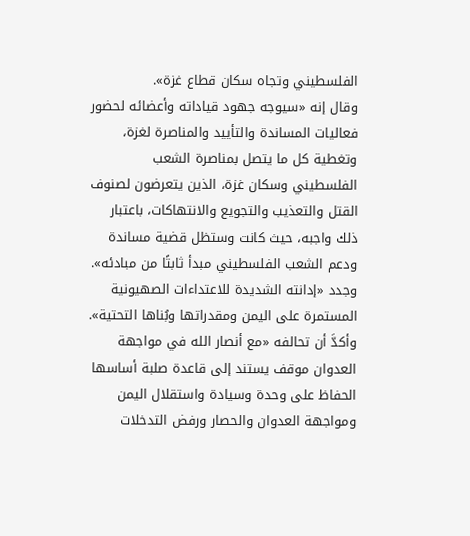الفلسطيني وتجاه سكان قطاع غزة».
وقال إنه «سيوجه جهود قياداته وأعضائه لحضور فعاليات المساندة والتأييد والمناصرة لغزة، وتغطية كل ما يتصل بمناصرة الشعب الفلسطيني وسكان غزة، الذين يتعرضون لصنوف القتل والتعذيب والتجويع والانتهاكات، باعتبار ذلك واجبه، حيث كانت وستظل قضية مساندة ودعم الشعب الفلسطيني مبدأ ثابتًا من مبادئه».
وجدد «إدانته الشديدة للاعتداءات الصهيونية المستمرة على اليمن ومقدراتها وبُناها التحتية».
وأكدَّ أن تحالفه «مع أنصار الله في مواجهة العدوان موقف يستند إلى قاعدة صلبة أساسها الحفاظ على وحدة وسيادة واستقلال اليمن ومواجهة العدوان والحصار ورفض التدخلات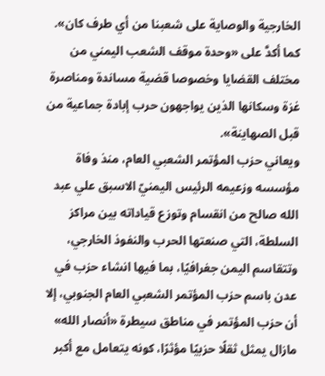الخارجية والوصاية على شعبنا من أي طرف كان».
كما أكدَّ على «وحدة موقف الشعب اليمني من مختلف القضايا وخصوصا قضية مساندة ومناصرة غزة وسكانها الذين يواجهون حرب إبادة جماعية من قبل الصهاينة».
ويعاني حزب المؤتمر الشعبي العام، منذ وفاة مؤسسه وزعيمه الرئيس اليمنيّ الاسبق علي عبد الله صالح من انقسام وتوزع قياداته بين مراكز السلطة، التي صنعتها الحرب والنفوذ الخارجي، وتتقاسم اليمن جغرافيًا، بما فيها انشاء حزب في عدن باسم حزب المؤتمر الشعبي العام الجنوبي، إلا أن حزب المؤتمر في مناطق سيطرة «أنصار الله» مازال يمثل ثقلًا حزبيًا مؤثرًا، كونه يتعامل مع أكبر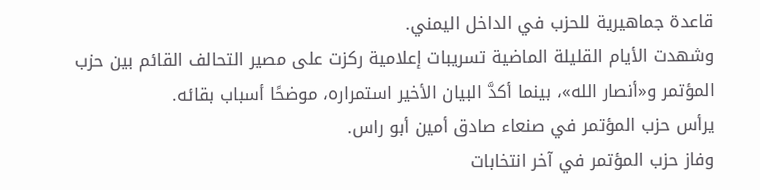قاعدة جماهيرية للحزب في الداخل اليمني.
وشهدت الأيام القليلة الماضية تسريبات إعلامية ركزت على مصير التحالف القائم بين حزب المؤتمر و«أنصار الله»، بينما أكدَّ البيان الأخير استمراره، موضحًا أسباب بقائه.
يرأس حزب المؤتمر في صنعاء صادق أمين أبو راس.
وفاز حزب المؤتمر في آخر انتخابات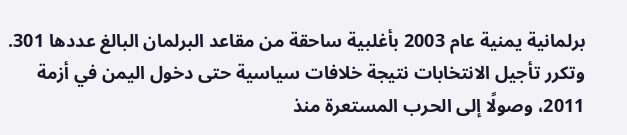برلمانية يمنية عام 2003 بأغلبية ساحقة من مقاعد البرلمان البالغ عددها 301. وتكرر تأجيل الانتخابات نتيجة خلافات سياسية حتى دخول اليمن في أزمة 2011، وصولًا إلى الحرب المستعرة منذ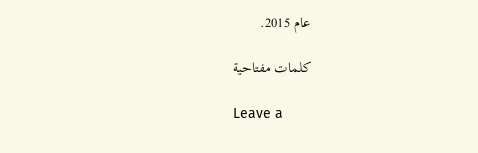عام 2015.

كلمات مفتاحية

Leave a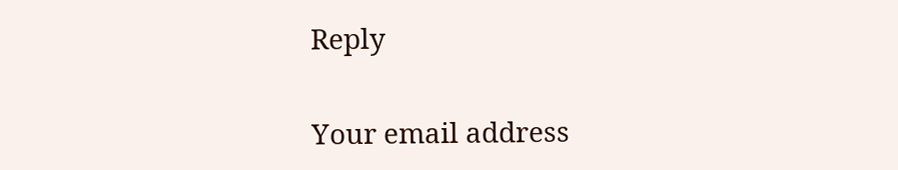Reply

Your email address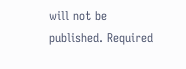will not be published. Required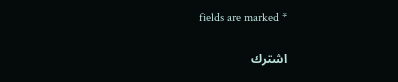fields are marked *

اشترك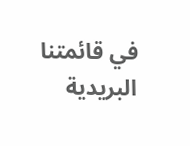في قائمتنا البريدية